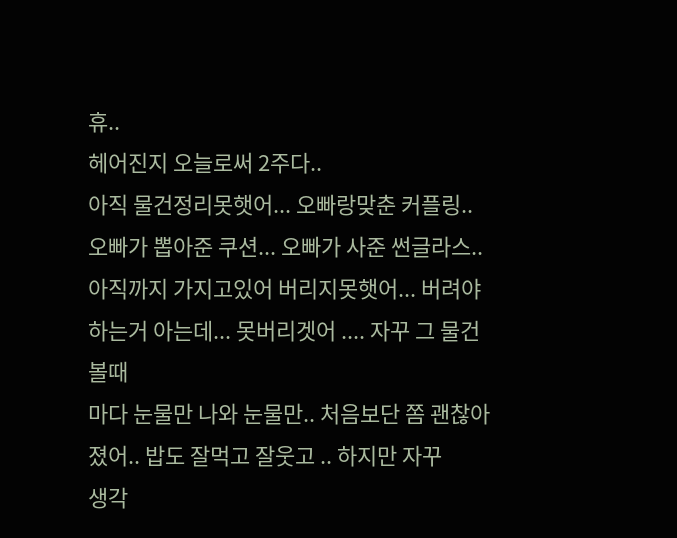휴..
헤어진지 오늘로써 2주다..
아직 물건정리못햇어... 오빠랑맞춘 커플링.. 오빠가 뽑아준 쿠션... 오빠가 사준 썬글라스..
아직까지 가지고있어 버리지못햇어... 버려야하는거 아는데... 못버리겟어 .... 자꾸 그 물건볼때
마다 눈물만 나와 눈물만.. 처음보단 쫌 괜찮아졌어.. 밥도 잘먹고 잘웃고 .. 하지만 자꾸
생각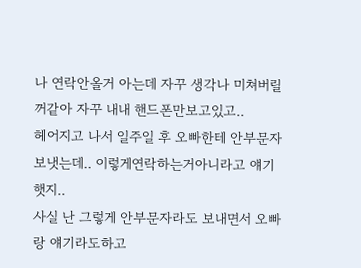나 연락안올거 아는데 자꾸 생각나 미쳐버릴꺼같아 자꾸 내내 핸드폰만보고있고..
헤어지고 나서 일주일 후 오빠한테 안부문자보냇는데.. 이렇게연락하는거아니라고 얘기햇지..
사실 난 그렇게 안부문자라도 보내면서 오빠랑 얘기라도하고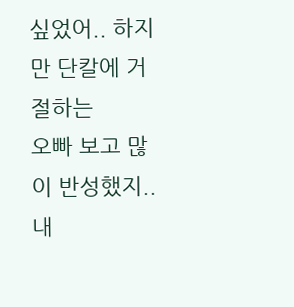싶었어.. 하지만 단칼에 거절하는
오빠 보고 많이 반성했지.. 내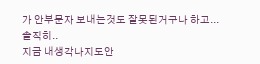가 안부문자 보내는것도 잘못된거구나 하고... 솔직히..
지금 내생각나지도안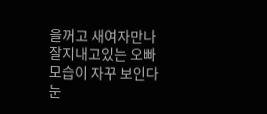을꺼고 새여자만나 잘지내고있는 오빠모습이 자꾸 보인다 눈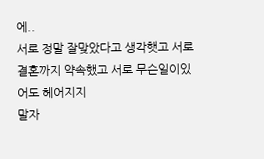에..
서로 정말 잘맞았다고 생각햇고 서로 결혼까지 약속했고 서로 무슨일이있어도 헤어지지
말자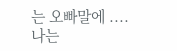는 오빠말에 .... 나는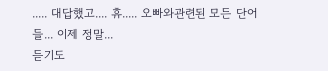..... 대답했고.... 휴..... 오빠와관련된 모든 단어들... 이제 정말...
듣기도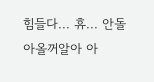힘들다... 휴... 안돌아올꺼알아 아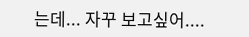는데... 자꾸 보고싶어....